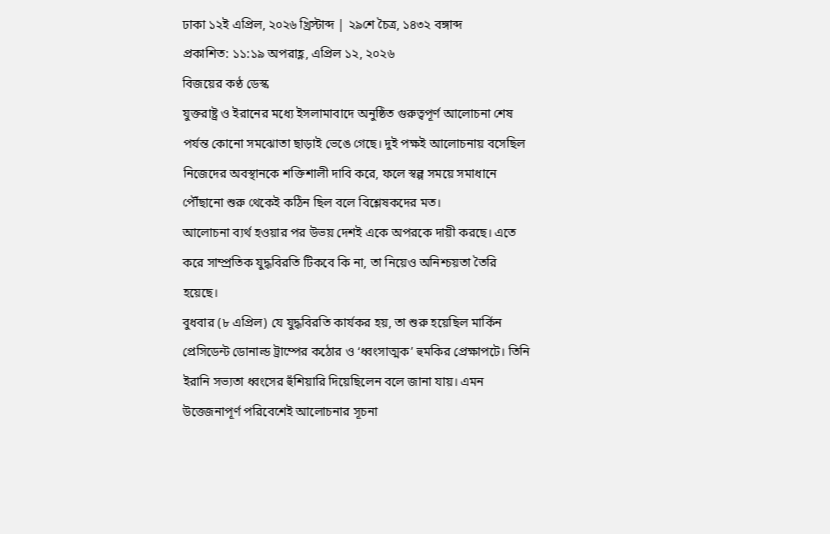ঢাকা ১২ই এপ্রিল, ২০২৬ খ্রিস্টাব্দ | ২৯শে চৈত্র, ১৪৩২ বঙ্গাব্দ
প্রকাশিত: ১১:১৯ অপরাহ্ণ, এপ্রিল ১২, ২০২৬
বিজয়ের কণ্ঠ ডেস্ক
যুক্তরাষ্ট্র ও ইরানের মধ্যে ইসলামাবাদে অনুষ্ঠিত গুরুত্বপূর্ণ আলোচনা শেষ পর্যন্ত কোনো সমঝোতা ছাড়াই ভেঙে গেছে। দুই পক্ষই আলোচনায় বসেছিল নিজেদের অবস্থানকে শক্তিশালী দাবি করে, ফলে স্বল্প সময়ে সমাধানে পৌঁছানো শুরু থেকেই কঠিন ছিল বলে বিশ্লেষকদের মত।
আলোচনা ব্যর্থ হওয়ার পর উভয় দেশই একে অপরকে দায়ী করছে। এতে করে সাম্প্রতিক যুদ্ধবিরতি টিকবে কি না, তা নিয়েও অনিশ্চয়তা তৈরি হয়েছে।
বুধবার (৮ এপ্রিল) যে যুদ্ধবিরতি কার্যকর হয়, তা শুরু হয়েছিল মার্কিন প্রেসিডেন্ট ডোনাল্ড ট্রাম্পের কঠোর ও ‘ধ্বংসাত্মক’ হুমকির প্রেক্ষাপটে। তিনি ইরানি সভ্যতা ধ্বংসের হুঁশিয়ারি দিয়েছিলেন বলে জানা যায়। এমন উত্তেজনাপূর্ণ পরিবেশেই আলোচনার সূচনা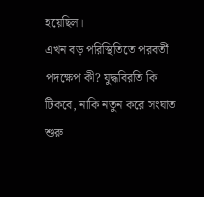হয়েছিল।
এখন বড় পরিস্থিতিতে পরবর্তী পদক্ষেপ কী? যুদ্ধবিরতি কি টিকবে, নাকি নতুন করে সংঘাত শুরু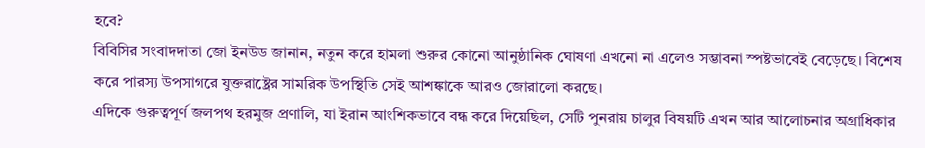হবে?
বিবিসির সংবাদদাতা জো ইনউড জানান, নতুন করে হামলা শুরুর কোনো আনুষ্ঠানিক ঘোষণা এখনো না এলেও সম্ভাবনা স্পষ্টভাবেই বেড়েছে। বিশেষ করে পারস্য উপসাগরে যুক্তরাষ্ট্রের সামরিক উপস্থিতি সেই আশঙ্কাকে আরও জোরালো করছে।
এদিকে গুরুত্বপূর্ণ জলপথ হরমুজ প্রণালি, যা ইরান আংশিকভাবে বন্ধ করে দিয়েছিল, সেটি পুনরায় চালুর বিষয়টি এখন আর আলোচনার অগ্রাধিকার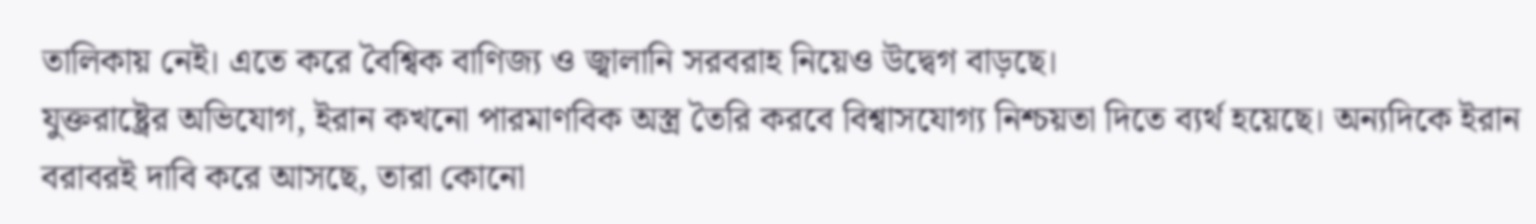তালিকায় নেই। এতে করে বৈশ্বিক বাণিজ্য ও জ্বালানি সরবরাহ নিয়েও উদ্বেগ বাড়ছে।
যুক্তরাষ্ট্রের অভিযোগ, ইরান কখনো পারমাণবিক অস্ত্র তৈরি করবে বিশ্বাসযোগ্য নিশ্চয়তা দিতে ব্যর্থ হয়েছে। অন্যদিকে ইরান বরাবরই দাবি করে আসছে, তারা কোনো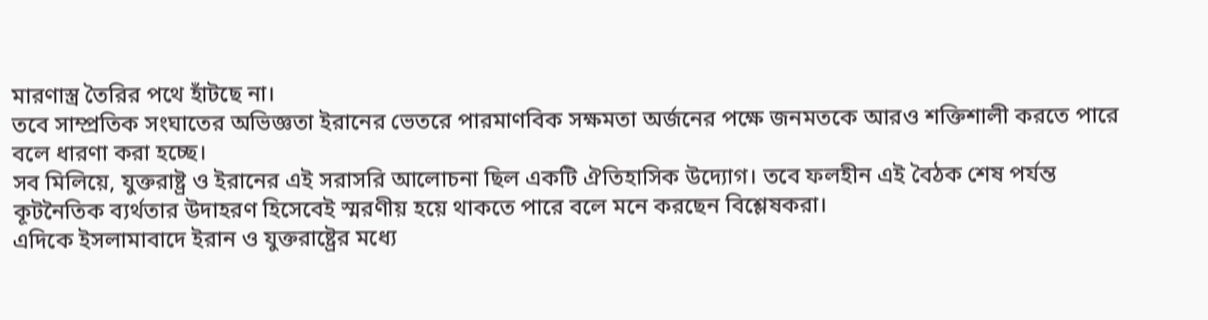মারণাস্ত্র তৈরির পথে হাঁটছে না।
তবে সাম্প্রতিক সংঘাতের অভিজ্ঞতা ইরানের ভেতরে পারমাণবিক সক্ষমতা অর্জনের পক্ষে জনমতকে আরও শক্তিশালী করতে পারে বলে ধারণা করা হচ্ছে।
সব মিলিয়ে, যুক্তরাষ্ট্র ও ইরানের এই সরাসরি আলোচনা ছিল একটি ঐতিহাসিক উদ্যোগ। তবে ফলহীন এই বৈঠক শেষ পর্যন্ত কূটনৈতিক ব্যর্থতার উদাহরণ হিসেবেই স্মরণীয় হয়ে থাকতে পারে বলে মনে করছেন বিশ্লেষকরা।
এদিকে ইসলামাবাদে ইরান ও যুক্তরাষ্ট্রের মধ্যে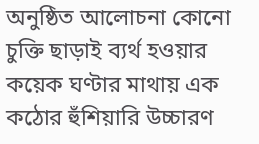অনুষ্ঠিত আলোচনা কোনো চুক্তি ছাড়াই ব্যর্থ হওয়ার কয়েক ঘণ্টার মাথায় এক কঠোর হুঁশিয়ারি উচ্চারণ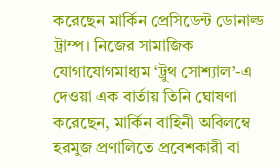করেছেন মার্কিন প্রেসিডেন্ট ডোনাল্ড ট্রাম্প। নিজের সামাজিক যোগাযোগমাধ্যম ‘ট্রুথ সোশ্যাল’-এ দেওয়া এক বার্তায় তিনি ঘোষণা করেছেন, মার্কিন বাহিনী অবিলম্বে হরমুজ প্রণালিতে প্রবেশকারী বা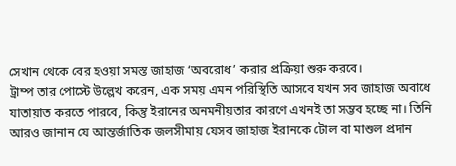সেখান থেকে বের হওয়া সমস্ত জাহাজ ‘অবরোধ’ করার প্রক্রিয়া শুরু করবে।
ট্রাম্প তার পোস্টে উল্লেখ করেন, এক সময় এমন পরিস্থিতি আসবে যখন সব জাহাজ অবাধে যাতায়াত করতে পারবে, কিন্তু ইরানের অনমনীয়তার কারণে এখনই তা সম্ভব হচ্ছে না। তিনি আরও জানান যে আন্তর্জাতিক জলসীমায় যেসব জাহাজ ইরানকে টোল বা মাশুল প্রদান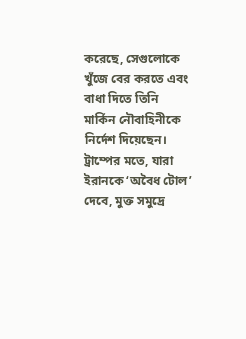করেছে, সেগুলোকে খুঁজে বের করতে এবং বাধা দিতে তিনি মার্কিন নৌবাহিনীকে নির্দেশ দিয়েছেন।
ট্রাম্পের মতে, যারা ইরানকে ‘অবৈধ টোল’ দেবে, মুক্ত সমুদ্রে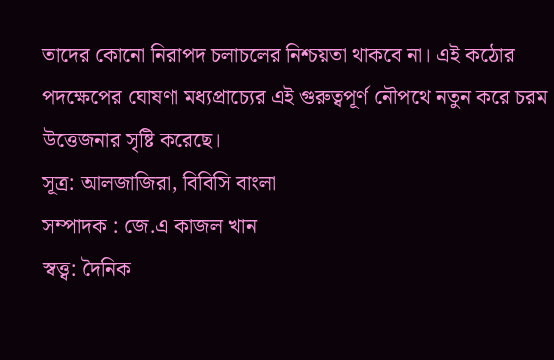তাদের কোনো নিরাপদ চলাচলের নিশ্চয়তা থাকবে না। এই কঠোর পদক্ষেপের ঘোষণা মধ্যপ্রাচ্যের এই গুরুত্বপূর্ণ নৌপথে নতুন করে চরম উত্তেজনার সৃষ্টি করেছে।
সূত্র: আলজাজিরা, বিবিসি বাংলা
সম্পাদক : জে.এ কাজল খান
স্বত্ত্ব: দৈনিক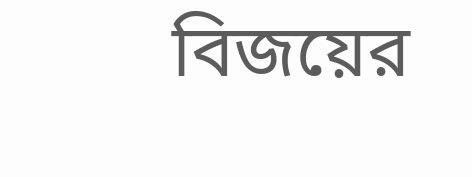বিজয়ের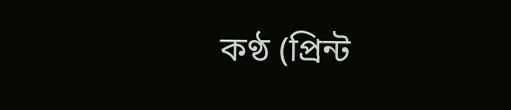কণ্ঠ (প্রিন্ট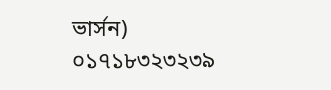ভার্সন)
০১৭১৮৩২৩২৩৯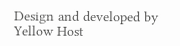Design and developed by Yellow Host